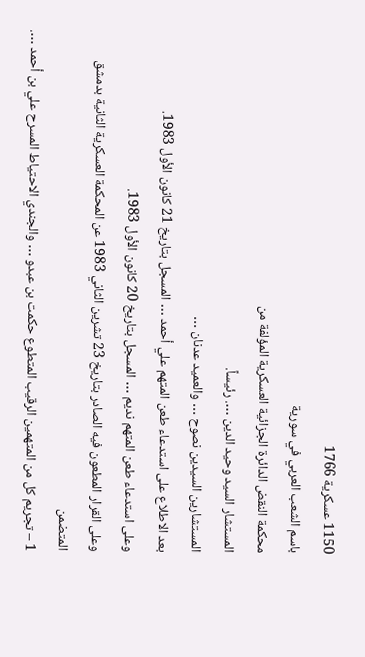1150 عسكرية 1766
باسم الشعب العربي في سورية
محكمة النقض الدائرة الجزائية العسكرية المؤلفة من
المستشار السيد وحيد الدين …. رئيساً.
المستشارين السيدين نصوح … والعميد عدنان …
بعد الاطلاع على استدعاء طعن المتهم علي أحمد … المسجل بتاريخ 21 كانون الأول 1983.
وعلى استدعاء طعن المتهم نديم … المسجل بتاريخ 20 كانون الأول 1983.
وعلى القرار المطعون فيه الصادر بتاريخ 23 تشرين الثاني 1983 عن المحكمة العسكرية الثانية بدمشق المتضمن
1 – تجريم كل من المتهمين الرقيب المتطوع حكمت بن عبدو … والجندي الاحتياط المسرح علي بن أحمد ….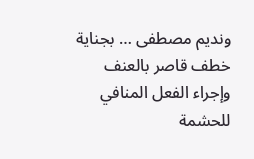ونديم مصطفى … بجناية خطف قاصر بالعنف وإجراء الفعل المنافي للحشمة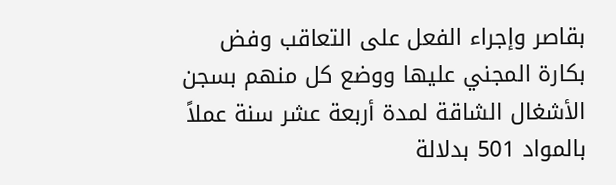بقاصر وإجراء الفعل على التعاقب وفض بكارة المجني عليها ووضع كل منهم بسجن الأشغال الشاقة لمدة أربعة عشر سنة عملاً بالمواد 501 بدلالة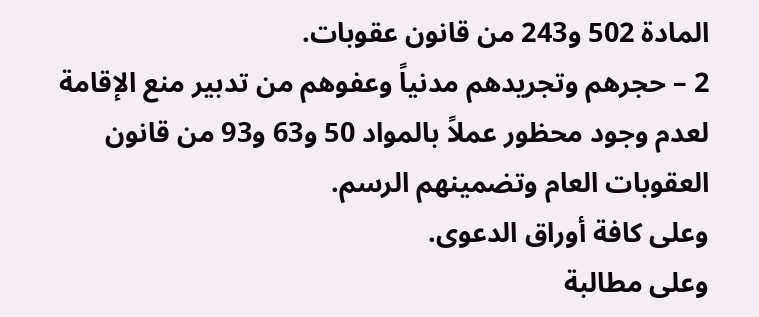المادة 502 و243 من قانون عقوبات.
2 – حجرهم وتجريدهم مدنياً وعفوهم من تدبير منع الإقامة لعدم وجود محظور عملاً بالمواد 50 و63 و93 من قانون العقوبات العام وتضمينهم الرسم.
وعلى كافة أوراق الدعوى.
وعلى مطالبة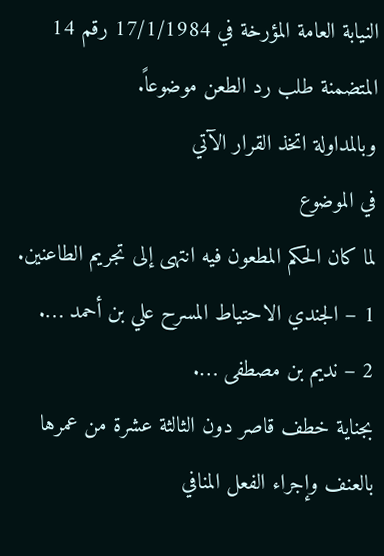النيابة العامة المؤرخة في 17/1/1984 رقم 14 المتضمنة طلب رد الطعن موضوعاً.
وبالمداولة اتخذ القرار الآتي
في الموضوع
لما كان الحكم المطعون فيه انتهى إلى تجريم الطاعنين.
1 – الجندي الاحتياط المسرح علي بن أحمد ….
2 – نديم بن مصطفى ….
بجناية خطف قاصر دون الثالثة عشرة من عمرها بالعنف وإجراء الفعل المنافي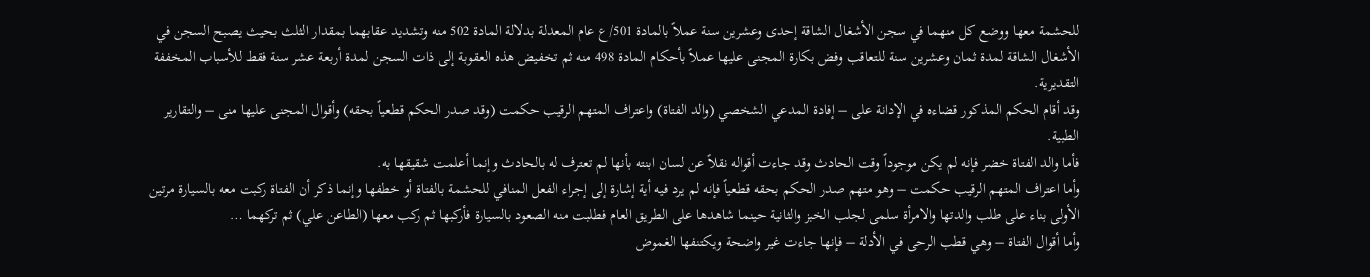للحشمة معها ووضع كل منهما في سجن الأشغال الشاقة إحدى وعشرين سنة عملاً بالمادة 501/ع عام المعدلة بدلالة المادة 502 منه وتشديد عقابهما بمقدار الثلث بحيث يصبح السجن في الأشغال الشاقة لمدة ثمان وعشرين سنة للتعاقب وفض بكارة المجنى عليها عملاً بأحكام المادة 498 منه ثم تخفيض هذه العقوبة إلى ذات السجن لمدة أربعة عشر سنة فقط للأسباب المخففة التقديرية.
وقد أقام الحكم المذكور قضاءه في الإدانة على – إفادة المدعي الشخصي (والد الفتاة) واعتراف المتهم الرقيب حكمت (وقد صدر الحكم قطعياً بحقه) وأقوال المجنى عليها منى – والتقارير الطبية.
فأما والد الفتاة خضر فإنه لم يكن موجوداً وقت الحادث وقد جاءت أقواله نقلاً عن لسان ابنته بأنها لم تعترف له بالحادث وإنما أعلمت شقيقها به.
وأما اعتراف المتهم الرقيب حكمت – وهو متهم صدر الحكم بحقه قطعياً فإنه لم يرد فيه أية إشارة إلى إجراء الفعل المنافي للحشمة بالفتاة أو خطفها وإنما ذكر أن الفتاة ركبت معه بالسيارة مرتين الأولى بناء على طلب والدتها والامرأة سلمى لجلب الخبز والثانية حينما شاهدها على الطريق العام فطلبت منه الصعود بالسيارة فأركبها ثم ركب معها (الطاعن علي) ثم تركهما …
وأما أقوال الفتاة – وهي قطب الرحى في الأدلة – فإنها جاءت غير واضحة ويكتنفها الغموض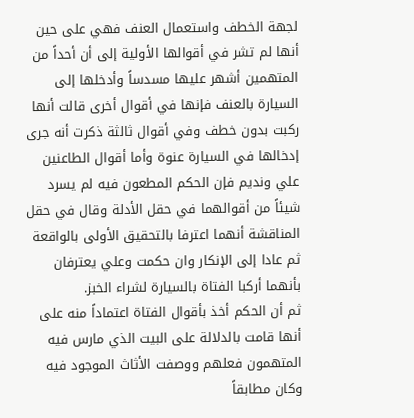لجهة الخطف واستعمال العنف فهي على حين أنها لم تشر في أقوالها الأولية إلى أن أحداً من المتهمين أشهر عليها مسدساً وأدخلها إلى السيارة بالعنف فإنها في أقوال أخرى قالت أنها ركبت بدون خطف وفي أقوال ثالثة ذكرت أنه جرى إدخالها في السيارة عنوة وأما أقوال الطاعنين علي ونديم فإن الحكم المطعون فيه لم يسرد شيئاً من أقوالهما في حقل الأدلة وقال في حقل المناقشة أنهما اعترفا بالتحقيق الأولى بالواقعة ثم عادا إلى الإنكار وان حكمت وعلي يعترفان بأنهما أركبا الفتاة بالسيارة لشراء الخبز.
ثم أن الحكم أخذ بأقوال الفتاة اعتماداً منه على أنها قامت بالدلالة على البيت الذي مارس فيه المتهمون فعلهم ووصفت الأثاث الموجود فيه وكان مطابقاً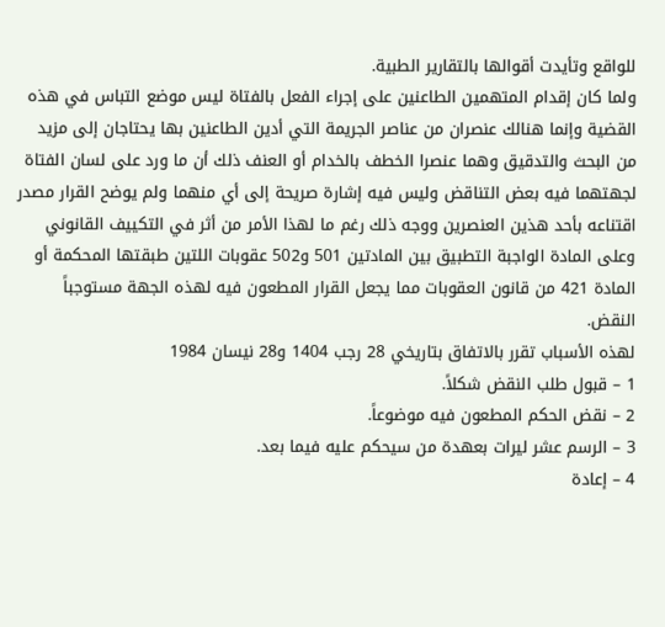للواقع وتأيدت أقوالها بالتقارير الطبية.
ولما كان إقدام المتهمين الطاعنين على إجراء الفعل بالفتاة ليس موضع التباس في هذه القضية وإنما هنالك عنصران من عناصر الجريمة التي أدين الطاعنين بها يحتاجان إلى مزيد من البحث والتدقيق وهما عنصرا الخطف بالخدام أو العنف ذلك أن ما ورد على لسان الفتاة لجهتهما فيه بعض التناقض وليس فيه إشارة صريحة إلى أي منهما ولم يوضح القرار مصدر اقتناعه بأحد هذين العنصرين ووجه ذلك رغم ما لهذا الأمر من أثر في التكييف القانوني وعلى المادة الواجبة التطبيق بين المادتين 501 و502 عقوبات اللتين طبقتها المحكمة أو المادة 421 من قانون العقوبات مما يجعل القرار المطعون فيه لهذه الجهة مستوجباً النقض.
لهذه الأسباب تقرر بالاتفاق بتاريخي 28 رجب 1404 و28 نيسان 1984
1 – قبول طلب النقض شكلاً.
2 – نقض الحكم المطعون فيه موضوعاً.
3 – الرسم عشر ليرات بعهدة من سيحكم عليه فيما بعد.
4 – إعادة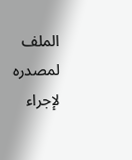الملف لمصدره لإجراء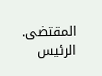المقتضى.
الرئيس